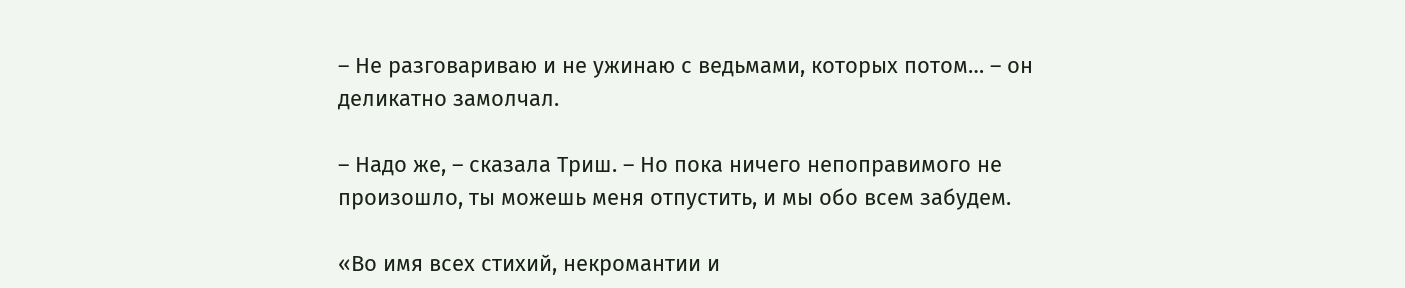– Не разговариваю и не ужинаю с ведьмами, которых потом… – он деликатно замолчал.

– Надо же, – сказала Триш. – Но пока ничего непоправимого не произошло, ты можешь меня отпустить, и мы обо всем забудем.

«Во имя всех стихий, некромантии и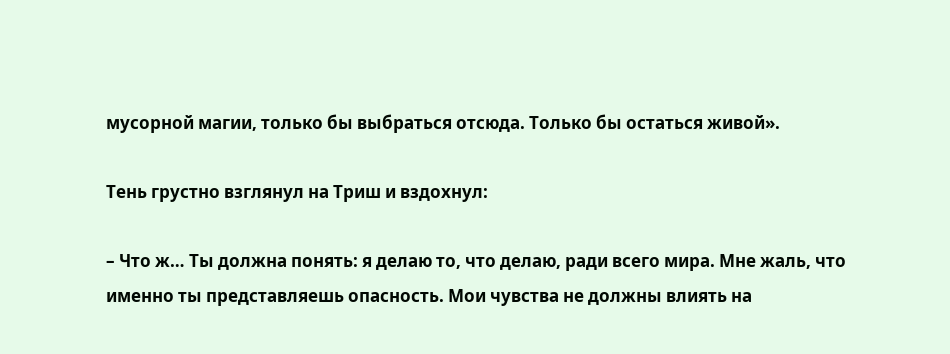мусорной магии, только бы выбраться отсюда. Только бы остаться живой».

Тень грустно взглянул на Триш и вздохнул:

– Что ж… Ты должна понять: я делаю то, что делаю, ради всего мира. Мне жаль, что именно ты представляешь опасность. Мои чувства не должны влиять на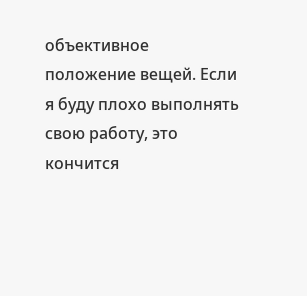объективное положение вещей. Если я буду плохо выполнять свою работу, это кончится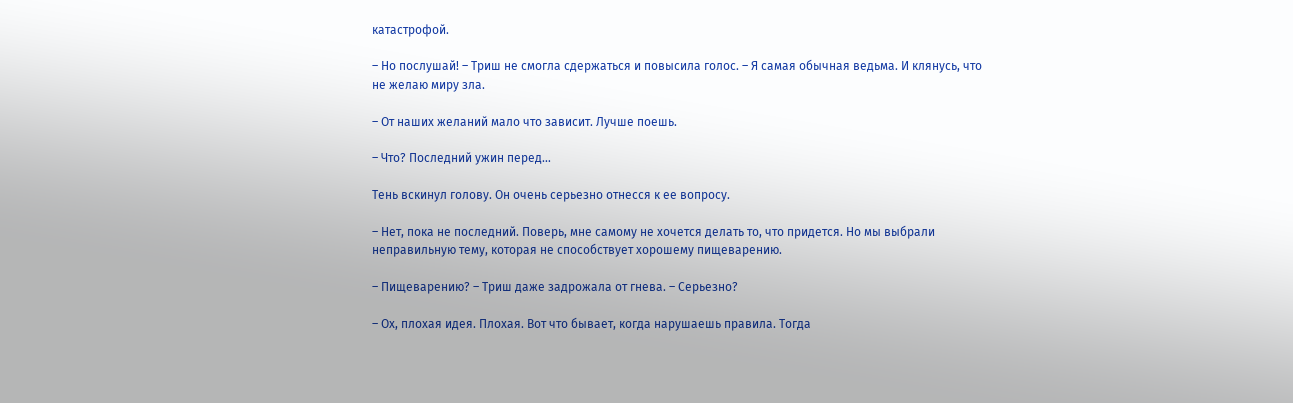катастрофой.

– Но послушай! – Триш не смогла сдержаться и повысила голос. – Я самая обычная ведьма. И клянусь, что не желаю миру зла.

– От наших желаний мало что зависит. Лучше поешь.

– Что? Последний ужин перед…

Тень вскинул голову. Он очень серьезно отнесся к ее вопросу.

– Нет, пока не последний. Поверь, мне самому не хочется делать то, что придется. Но мы выбрали неправильную тему, которая не способствует хорошему пищеварению.

– Пищеварению? – Триш даже задрожала от гнева. – Серьезно?

– Ох, плохая идея. Плохая. Вот что бывает, когда нарушаешь правила. Тогда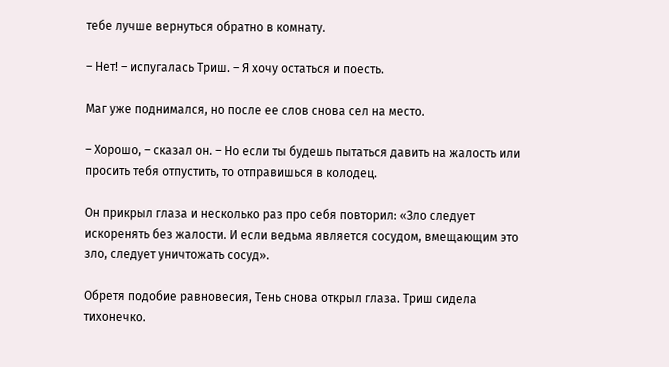тебе лучше вернуться обратно в комнату.

– Нет! – испугалась Триш. – Я хочу остаться и поесть.

Маг уже поднимался, но после ее слов снова сел на место.

– Хорошо, – сказал он. – Но если ты будешь пытаться давить на жалость или просить тебя отпустить, то отправишься в колодец.

Он прикрыл глаза и несколько раз про себя повторил: «Зло следует искоренять без жалости. И если ведьма является сосудом, вмещающим это зло, следует уничтожать сосуд».

Обретя подобие равновесия, Тень снова открыл глаза. Триш сидела тихонечко.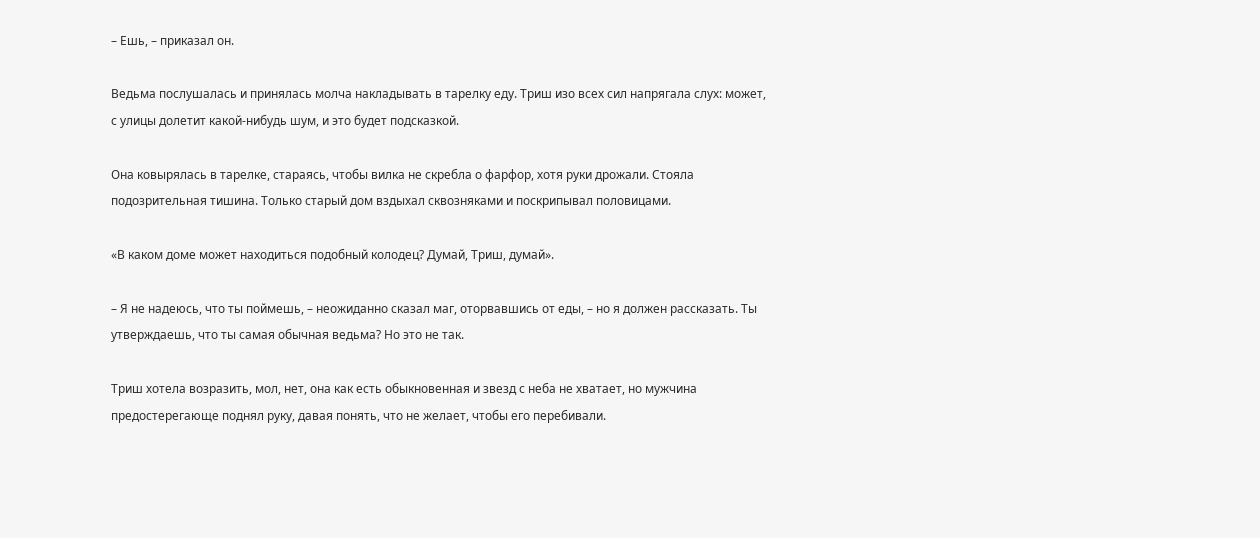– Ешь, – приказал он.

Ведьма послушалась и принялась молча накладывать в тарелку еду. Триш изо всех сил напрягала слух: может, с улицы долетит какой-нибудь шум, и это будет подсказкой.

Она ковырялась в тарелке, стараясь, чтобы вилка не скребла о фарфор, хотя руки дрожали. Стояла подозрительная тишина. Только старый дом вздыхал сквозняками и поскрипывал половицами.

«В каком доме может находиться подобный колодец? Думай, Триш, думай».

– Я не надеюсь, что ты поймешь, – неожиданно сказал маг, оторвавшись от еды, – но я должен рассказать. Ты утверждаешь, что ты самая обычная ведьма? Но это не так.

Триш хотела возразить, мол, нет, она как есть обыкновенная и звезд с неба не хватает, но мужчина предостерегающе поднял руку, давая понять, что не желает, чтобы его перебивали.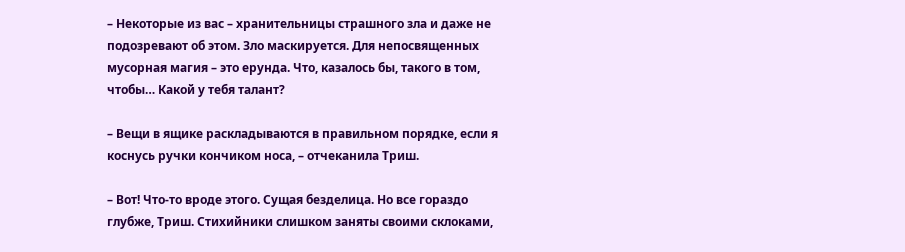– Некоторые из вас – хранительницы страшного зла и даже не подозревают об этом. Зло маскируется. Для непосвященных мусорная магия – это ерунда. Что, казалось бы, такого в том, чтобы… Какой у тебя талант?

– Вещи в ящике раскладываются в правильном порядке, если я коснусь ручки кончиком носа, – отчеканила Триш.

– Вот! Что-то вроде этого. Сущая безделица. Но все гораздо глубже, Триш. Стихийники слишком заняты своими склоками,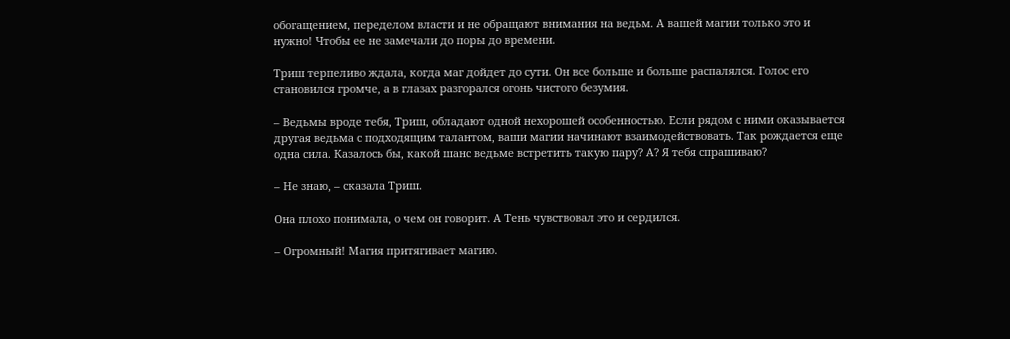обогащением, переделом власти и не обращают внимания на ведьм. А вашей магии только это и нужно! Чтобы ее не замечали до поры до времени.

Триш терпеливо ждала, когда маг дойдет до сути. Он все больше и больше распалялся. Голос его становился громче, а в глазах разгорался огонь чистого безумия.

– Ведьмы вроде тебя, Триш, обладают одной нехорошей особенностью. Если рядом с ними оказывается другая ведьма с подходящим талантом, ваши магии начинают взаимодействовать. Так рождается еще одна сила. Казалось бы, какой шанс ведьме встретить такую пару? А? Я тебя спрашиваю?

– Не знаю, – сказала Триш.

Она плохо понимала, о чем он говорит. А Тень чувствовал это и сердился.

– Огромный! Магия притягивает магию.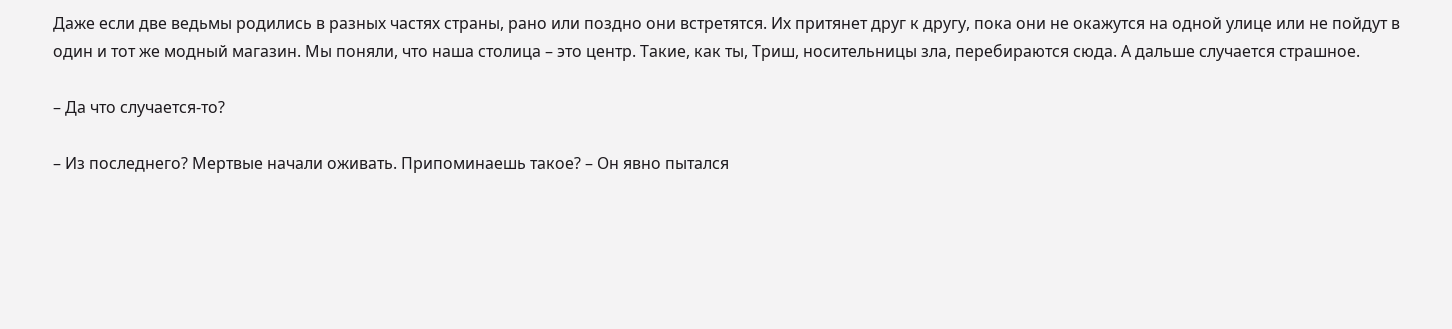Даже если две ведьмы родились в разных частях страны, рано или поздно они встретятся. Их притянет друг к другу, пока они не окажутся на одной улице или не пойдут в один и тот же модный магазин. Мы поняли, что наша столица – это центр. Такие, как ты, Триш, носительницы зла, перебираются сюда. А дальше случается страшное.

– Да что случается-то?

– Из последнего? Мертвые начали оживать. Припоминаешь такое? – Он явно пытался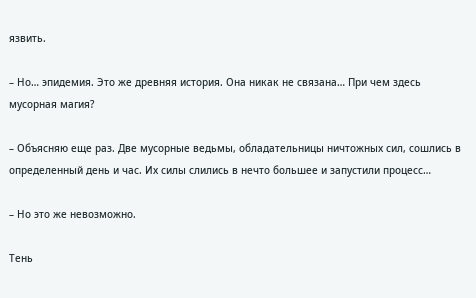язвить.

– Но… эпидемия. Это же древняя история. Она никак не связана… При чем здесь мусорная магия?

– Объясняю еще раз. Две мусорные ведьмы, обладательницы ничтожных сил, сошлись в определенный день и час. Их силы слились в нечто большее и запустили процесс…

– Но это же невозможно.

Тень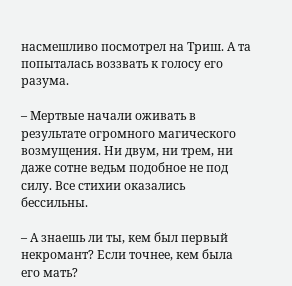насмешливо посмотрел на Триш. А та попыталась воззвать к голосу его разума.

– Мертвые начали оживать в результате огромного магического возмущения. Ни двум, ни трем, ни даже сотне ведьм подобное не под силу. Все стихии оказались бессильны.

– А знаешь ли ты, кем был первый некромант? Если точнее, кем была его мать?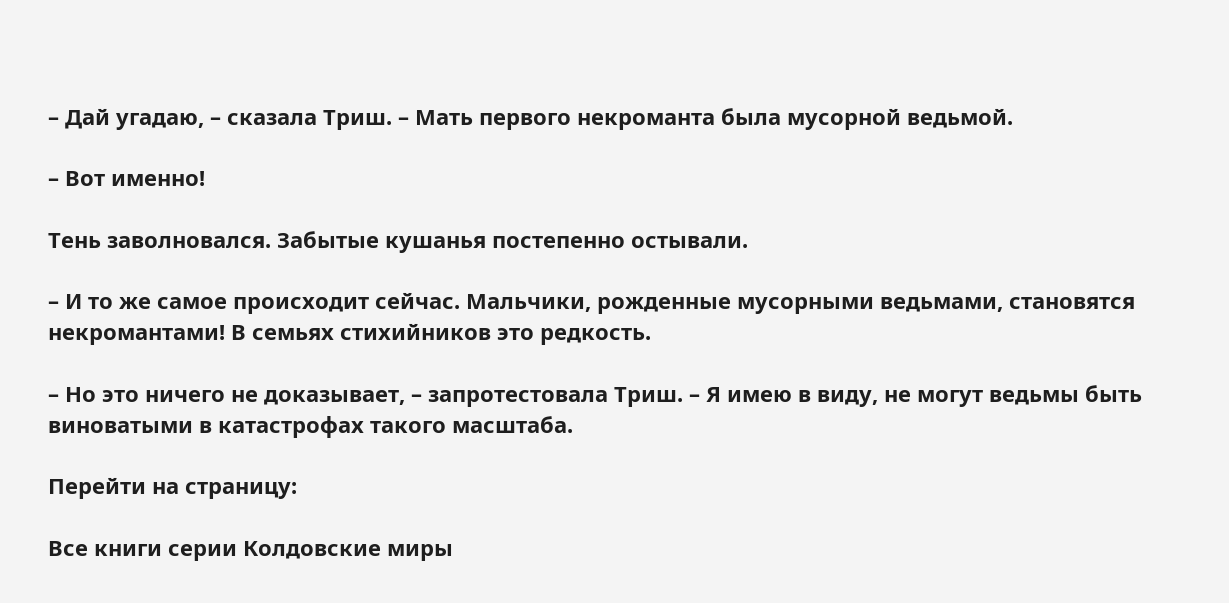– Дай угадаю, – сказала Триш. – Мать первого некроманта была мусорной ведьмой.

– Вот именно!

Тень заволновался. Забытые кушанья постепенно остывали.

– И то же самое происходит сейчас. Мальчики, рожденные мусорными ведьмами, становятся некромантами! В семьях стихийников это редкость.

– Но это ничего не доказывает, – запротестовала Триш. – Я имею в виду, не могут ведьмы быть виноватыми в катастрофах такого масштаба.

Перейти на страницу:

Все книги серии Колдовские миры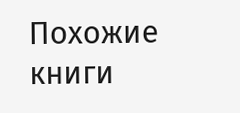Похожие книги